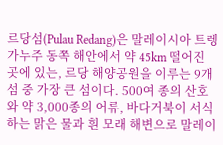르당섬(Pulau Redang)은 말레이시아 트렝가누주 동쪽 해안에서 약 45km 떨어진 곳에 있는, 르당 해양공원을 이루는 9개 섬 중 가장 큰 섬이다. 500여 종의 산호와 약 3,000종의 어류, 바다거북이 서식하는 맑은 물과 흰 모래 해변으로 말레이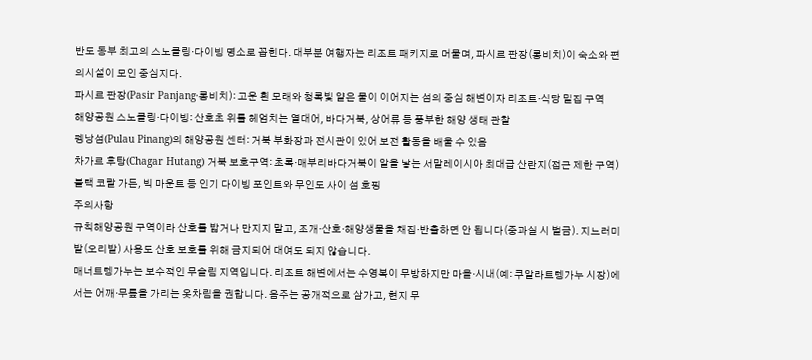반도 동부 최고의 스노클링·다이빙 명소로 꼽힌다. 대부분 여행자는 리조트 패키지로 머물며, 파시르 판장(롱비치)이 숙소와 편의시설이 모인 중심지다.
파시르 판장(Pasir Panjang·롱비치): 고운 흰 모래와 청록빛 얕은 물이 이어지는 섬의 중심 해변이자 리조트·식당 밀집 구역
해양공원 스노클링·다이빙: 산호초 위를 헤엄치는 열대어, 바다거북, 상어류 등 풍부한 해양 생태 관찰
펭낭섬(Pulau Pinang)의 해양공원 센터: 거북 부화장과 전시관이 있어 보전 활동을 배울 수 있음
차가르 후탕(Chagar Hutang) 거북 보호구역: 초록·매부리바다거북이 알을 낳는 서말레이시아 최대급 산란지(접근 제한 구역)
블랙 코랄 가든, 빅 마운트 등 인기 다이빙 포인트와 무인도 사이 섬 호핑
주의사항
규칙해양공원 구역이라 산호를 밟거나 만지지 말고, 조개·산호·해양생물을 채집·반출하면 안 됩니다(중과실 시 벌금). 지느러미발(오리발) 사용도 산호 보호를 위해 금지되어 대여도 되지 않습니다.
매너트렝가누는 보수적인 무슬림 지역입니다. 리조트 해변에서는 수영복이 무방하지만 마을·시내(예: 쿠알라트렝가누 시장)에서는 어깨·무릎을 가리는 옷차림을 권합니다. 음주는 공개적으로 삼가고, 현지 무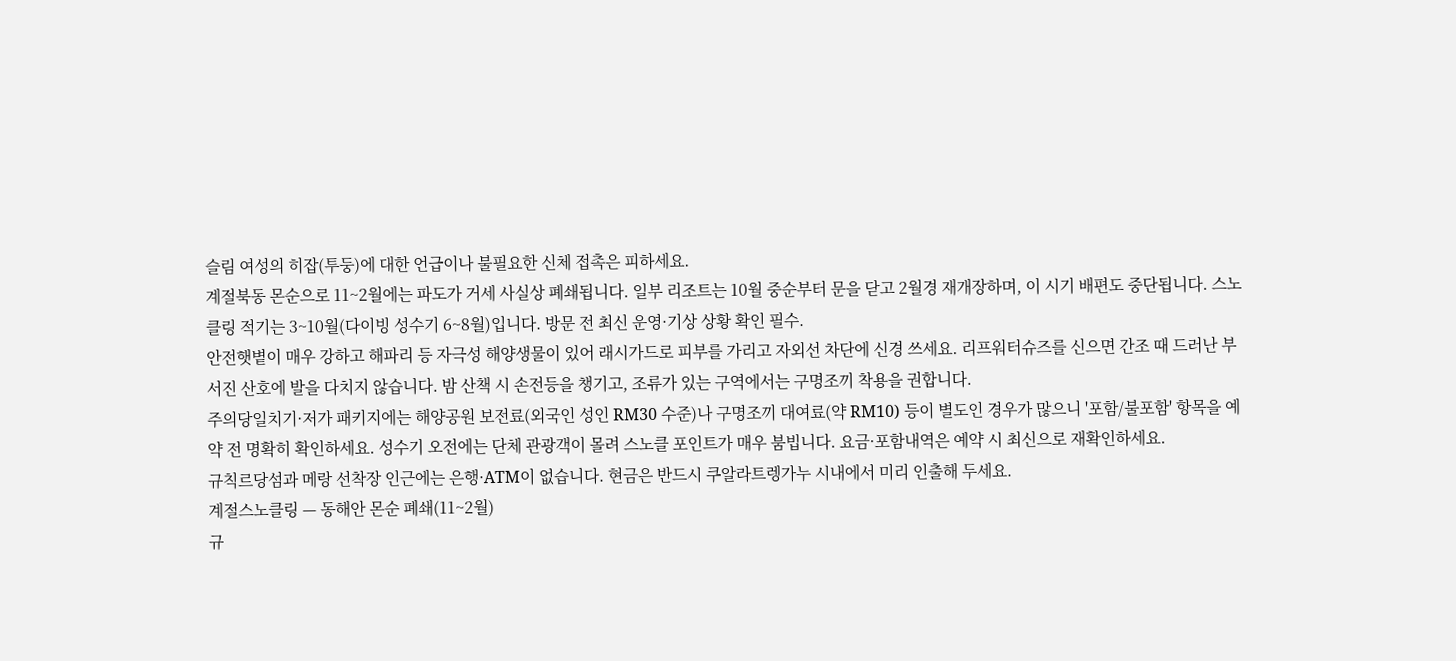슬림 여성의 히잡(투둥)에 대한 언급이나 불필요한 신체 접촉은 피하세요.
계절북동 몬순으로 11~2월에는 파도가 거세 사실상 폐쇄됩니다. 일부 리조트는 10월 중순부터 문을 닫고 2월경 재개장하며, 이 시기 배편도 중단됩니다. 스노클링 적기는 3~10월(다이빙 성수기 6~8월)입니다. 방문 전 최신 운영·기상 상황 확인 필수.
안전햇볕이 매우 강하고 해파리 등 자극성 해양생물이 있어 래시가드로 피부를 가리고 자외선 차단에 신경 쓰세요. 리프워터슈즈를 신으면 간조 때 드러난 부서진 산호에 발을 다치지 않습니다. 밤 산책 시 손전등을 챙기고, 조류가 있는 구역에서는 구명조끼 착용을 권합니다.
주의당일치기·저가 패키지에는 해양공원 보전료(외국인 성인 RM30 수준)나 구명조끼 대여료(약 RM10) 등이 별도인 경우가 많으니 '포함/불포함' 항목을 예약 전 명확히 확인하세요. 성수기 오전에는 단체 관광객이 몰려 스노클 포인트가 매우 붐빕니다. 요금·포함내역은 예약 시 최신으로 재확인하세요.
규칙르당섬과 메랑 선착장 인근에는 은행·ATM이 없습니다. 현금은 반드시 쿠알라트렝가누 시내에서 미리 인출해 두세요.
계절스노클링 — 동해안 몬순 폐쇄(11~2월)
규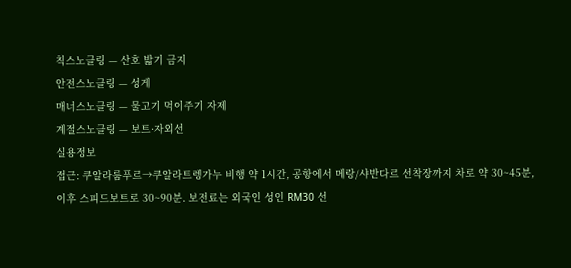칙스노클링 — 산호 밟기 금지
안전스노클링 — 성게
매너스노클링 — 물고기 먹이주기 자제
계절스노클링 — 보트·자외선
실용정보
접근: 쿠알라룸푸르→쿠알라트렝가누 비행 약 1시간, 공항에서 메랑/샤반다르 선착장까지 차로 약 30~45분, 이후 스피드보트로 30~90분. 보전료는 외국인 성인 RM30 선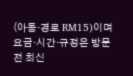(아동·경로 RM15)이며 요금·시간·규정은 방문 전 최신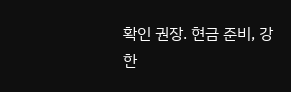확인 권장. 현금 준비, 강한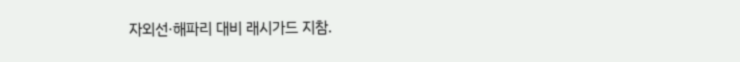자외선·해파리 대비 래시가드 지참.